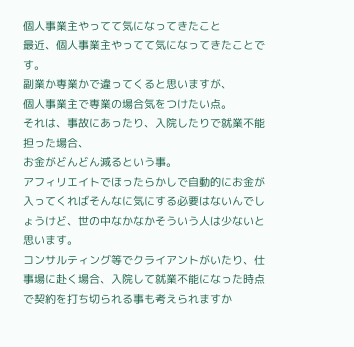個人事業主やってて気になってきたこと
最近、個人事業主やってて気になってきたことです。
副業か専業かで違ってくると思いますが、
個人事業主で専業の場合気をつけたい点。
それは、事故にあったり、入院したりで就業不能担った場合、
お金がどんどん減るという事。
アフィリエイトでほったらかしで自動的にお金が入ってくればそんなに気にする必要はないんでしょうけど、世の中なかなかそういう人は少ないと思います。
コンサルティング等でクライアントがいたり、仕事場に赴く場合、入院して就業不能になった時点で契約を打ち切られる事も考えられますか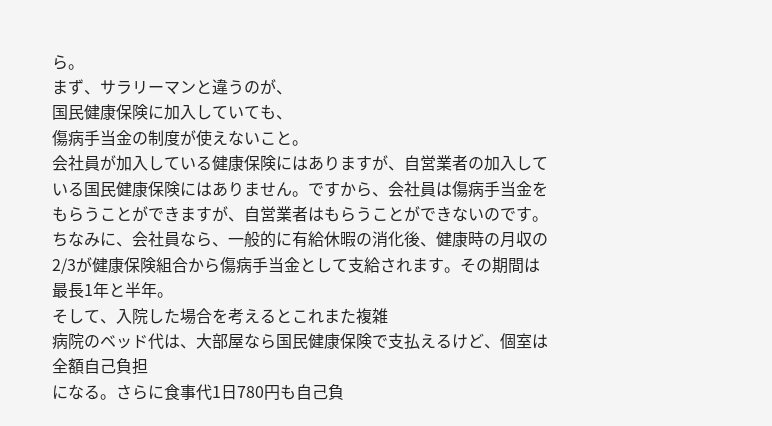ら。
まず、サラリーマンと違うのが、
国民健康保険に加入していても、
傷病手当金の制度が使えないこと。
会社員が加入している健康保険にはありますが、自営業者の加入している国民健康保険にはありません。ですから、会社員は傷病手当金をもらうことができますが、自営業者はもらうことができないのです。
ちなみに、会社員なら、一般的に有給休暇の消化後、健康時の月収の2/3が健康保険組合から傷病手当金として支給されます。その期間は最長1年と半年。
そして、入院した場合を考えるとこれまた複雑
病院のベッド代は、大部屋なら国民健康保険で支払えるけど、個室は全額自己負担
になる。さらに食事代1日780円も自己負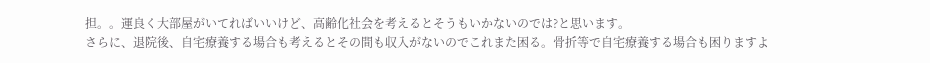担。。運良く大部屋がいてればいいけど、高齢化社会を考えるとそうもいかないのでは?と思います。
さらに、退院後、自宅療養する場合も考えるとその間も収入がないのでこれまた困る。骨折等で自宅療養する場合も困りますよ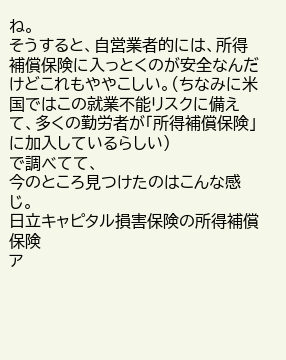ね。
そうすると、自営業者的には、所得補償保険に入っとくのが安全なんだけどこれもややこしい。(ちなみに米国ではこの就業不能リスクに備えて、多くの勤労者が「所得補償保険」に加入しているらしい)
で調べてて、
今のところ見つけたのはこんな感じ。
日立キャピタル損害保険の所得補償保険
ア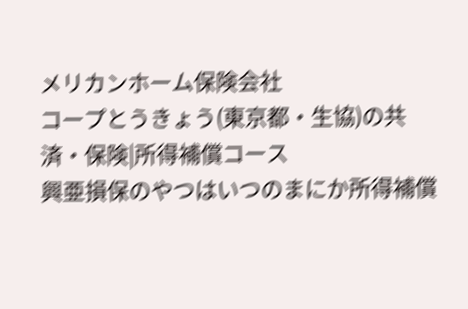メリカンホーム保険会社
コープとうきょう(東京都・生協)の共済・保険|所得補償コース
興亜損保のやつはいつのまにか所得補償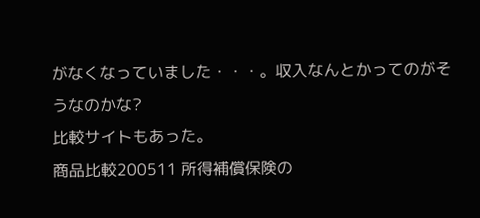がなくなっていました・・・。収入なんとかってのがそうなのかな?
比較サイトもあった。
商品比較200511 所得補償保険の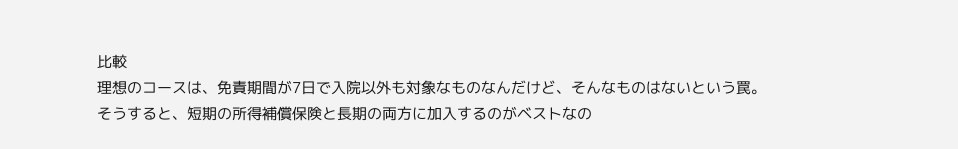比較
理想のコースは、免責期間が7日で入院以外も対象なものなんだけど、そんなものはないという罠。
そうすると、短期の所得補償保険と長期の両方に加入するのがベストなの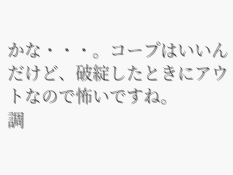かな・・・。コープはいいんだけど、破綻したときにアウトなので怖いですね。
調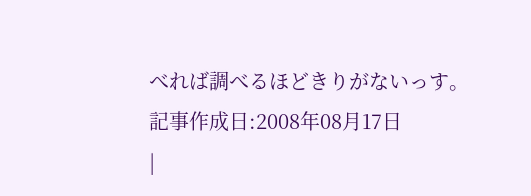べれば調べるほどきりがないっす。
記事作成日:2008年08月17日
|